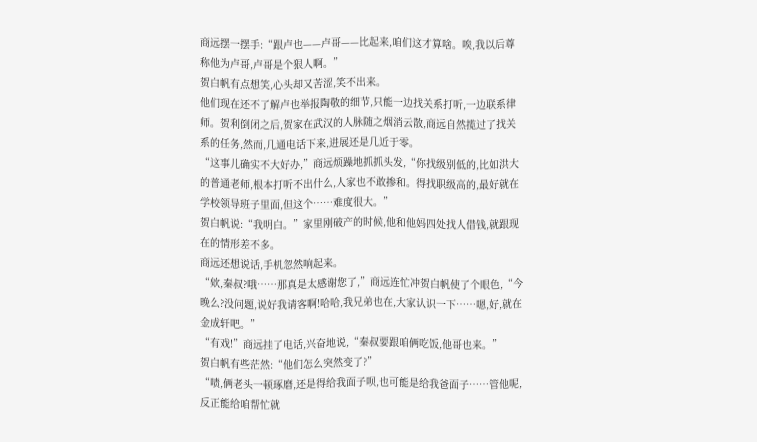商远摆一摆手:“跟卢也——卢哥——比起来,咱们这才算啥。唉,我以后尊称他为卢哥,卢哥是个狠人啊。”
贺白帆有点想笑,心头却又苦涩,笑不出来。
他们现在还不了解卢也举报陶敬的细节,只能一边找关系打听,一边联系律师。贺利倒闭之后,贺家在武汉的人脉随之烟消云散,商远自然揽过了找关系的任务,然而,几通电话下来,进展还是几近于零。
“这事儿确实不大好办,”商远烦躁地抓抓头发,“你找级别低的,比如洪大的普通老师,根本打听不出什么,人家也不敢掺和。得找职级高的,最好就在学校领导班子里面,但这个……难度很大。”
贺白帆说:“我明白。”家里刚破产的时候,他和他妈四处找人借钱,就跟现在的情形差不多。
商远还想说话,手机忽然响起来。
“欸,秦叔?哦……那真是太感谢您了,”商远连忙冲贺白帆使了个眼色,“今晚么?没问题,说好我请客啊!哈哈,我兄弟也在,大家认识一下……嗯,好,就在金成轩吧。”
“有戏!”商远挂了电话,兴奋地说,“秦叔要跟咱俩吃饭,他哥也来。”
贺白帆有些茫然:“他们怎么突然变了?”
“啧,俩老头一顿琢磨,还是得给我面子呗,也可能是给我爸面子……管他呢,反正能给咱帮忙就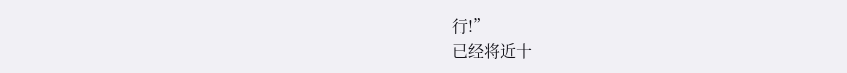行!”
已经将近十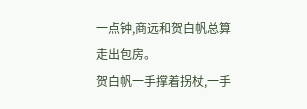一点钟,商远和贺白帆总算走出包房。
贺白帆一手撑着拐杖,一手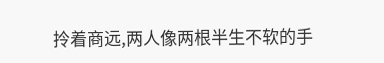拎着商远,两人像两根半生不软的手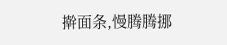擀面条,慢腾腾挪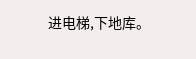进电梯,下地库。